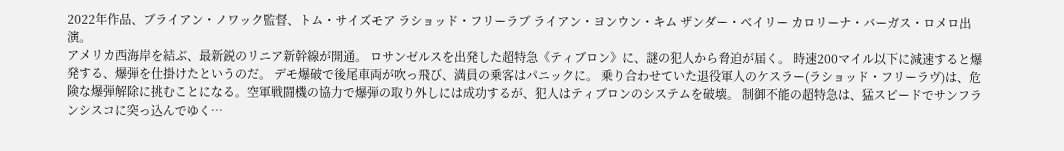2022年作品、ブライアン・ノワック監督、トム・サイズモア ラショッド・フリーラブ ライアン・ヨンウン・キム ザンダー・ベイリー カロリーナ・バーガス・ロメロ出演。
アメリカ西海岸を結ぶ、最新鋭のリニア新幹線が開通。 ロサンゼルスを出発した超特急《ティブロン》に、謎の犯人から脅迫が届く。 時速200マイル以下に減速すると爆発する、爆弾を仕掛けたというのだ。 デモ爆破で後尾車両が吹っ飛び、満員の乗客はパニックに。 乗り合わせていた退役軍人のケスラー(ラショッド・フリーラヴ)は、危険な爆弾解除に挑むことになる。空軍戦闘機の協力で爆弾の取り外しには成功するが、犯人はティブロンのシステムを破壊。 制御不能の超特急は、猛スピードでサンフランシスコに突っ込んでゆく…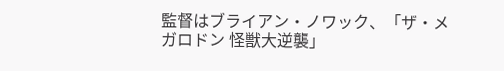監督はブライアン・ノワック、「ザ・メガロドン 怪獣大逆襲」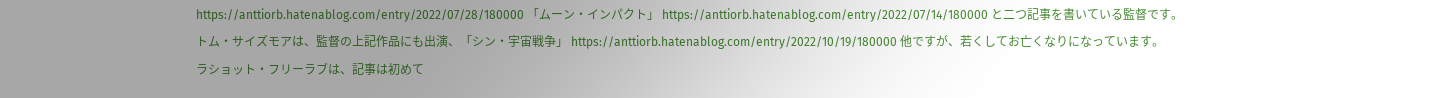https://anttiorb.hatenablog.com/entry/2022/07/28/180000 「ムーン・インパクト」 https://anttiorb.hatenablog.com/entry/2022/07/14/180000 と二つ記事を書いている監督です。
トム・サイズモアは、監督の上記作品にも出演、「シン・宇宙戦争」 https://anttiorb.hatenablog.com/entry/2022/10/19/180000 他ですが、若くしてお亡くなりになっています。
ラショット・フリーラブは、記事は初めて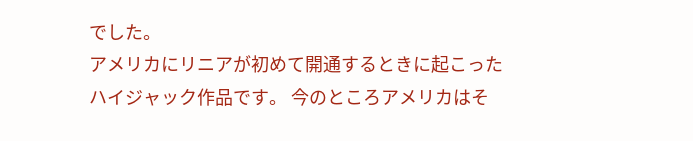でした。
アメリカにリニアが初めて開通するときに起こったハイジャック作品です。 今のところアメリカはそ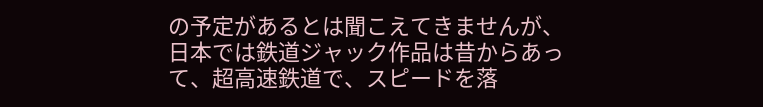の予定があるとは聞こえてきませんが、日本では鉄道ジャック作品は昔からあって、超高速鉄道で、スピードを落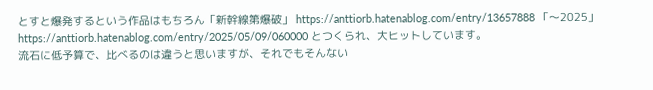とすと爆発するという作品はもちろん「新幹線第爆破」 https://anttiorb.hatenablog.com/entry/13657888 「〜2025」 https://anttiorb.hatenablog.com/entry/2025/05/09/060000 とつくられ、大ヒットしています。
流石に低予算で、比べるのは違うと思いますが、それでもそんない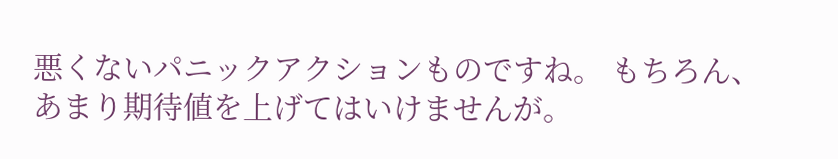悪くないパニックアクションものですね。 もちろん、あまり期待値を上げてはいけませんが。